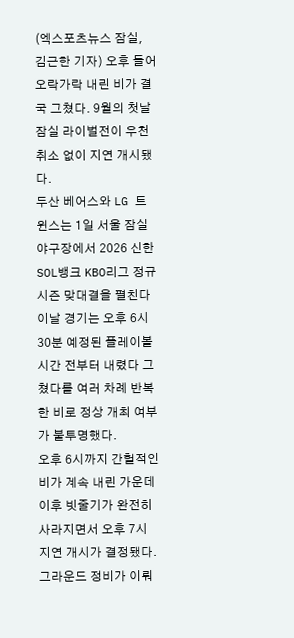(엑스포츠뉴스 잠실, 김근한 기자) 오후 들어 오락가락 내린 비가 결국 그쳤다. 9월의 첫날 잠실 라이벌전이 우천 취소 없이 지연 개시됐다.
두산 베어스와 LG 트윈스는 1일 서울 잠실야구장에서 2026 신한 SOL뱅크 KBO리그 정규시즌 맞대결을 펼친다
이날 경기는 오후 6시30분 예정된 플레이볼 시간 전부터 내렸다 그쳤다를 여러 차례 반복한 비로 정상 개최 여부가 불투명했다.
오후 6시까지 간헐적인 비가 계속 내린 가운데 이후 빗줄기가 완전히 사라지면서 오후 7시 지연 개시가 결정됐다. 그라운드 정비가 이뤄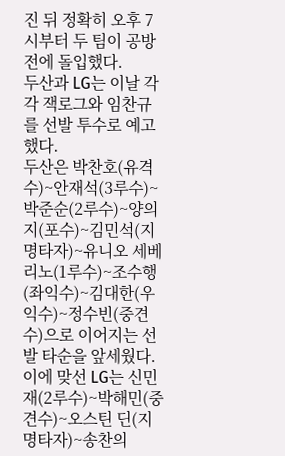진 뒤 정확히 오후 7시부터 두 팀이 공방전에 돌입했다.
두산과 LG는 이날 각각 잭로그와 임찬규를 선발 투수로 예고했다.
두산은 박찬호(유격수)~안재석(3루수)~박준순(2루수)~양의지(포수)~김민석(지명타자)~유니오 세베리노(1루수)~조수행(좌익수)~김대한(우익수)~정수빈(중견수)으로 이어지는 선발 타순을 앞세웠다.
이에 맞선 LG는 신민재(2루수)~박해민(중견수)~오스틴 딘(지명타자)~송찬의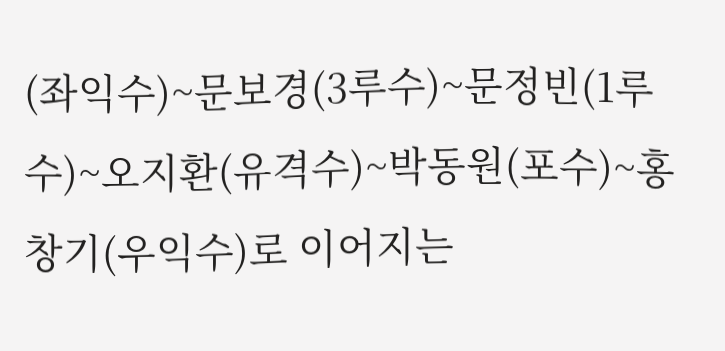(좌익수)~문보경(3루수)~문정빈(1루수)~오지환(유격수)~박동원(포수)~홍창기(우익수)로 이어지는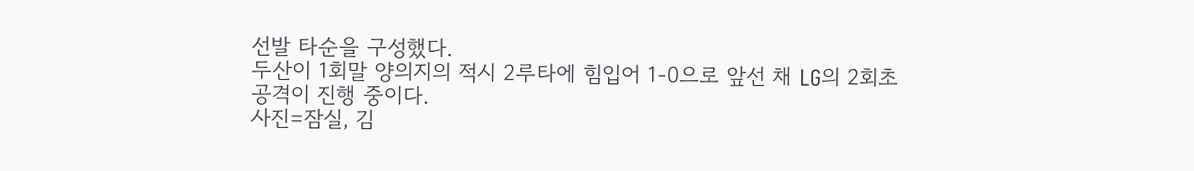선발 타순을 구성했다.
두산이 1회말 양의지의 적시 2루타에 힘입어 1-0으로 앞선 채 LG의 2회초 공격이 진행 중이다.
사진=잠실, 김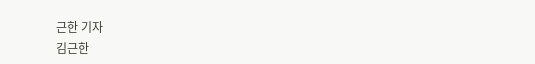근한 기자
김근한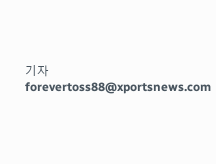기자 forevertoss88@xportsnews.com